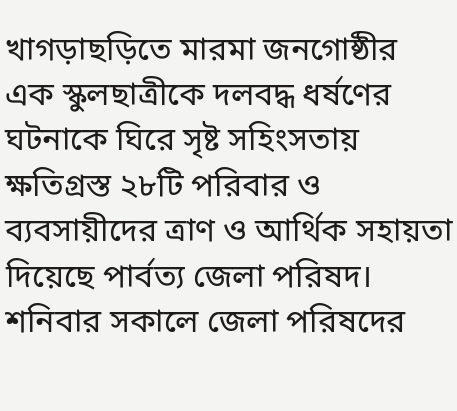খাগড়াছড়িতে মারমা জনগোষ্ঠীর এক স্কুলছাত্রীকে দলবদ্ধ ধর্ষণের ঘটনাকে ঘিরে সৃষ্ট সহিংসতায় ক্ষতিগ্রস্ত ২৮টি পরিবার ও ব্যবসায়ীদের ত্রাণ ও আর্থিক সহায়তা দিয়েছে পার্বত্য জেলা পরিষদ।
শনিবার সকালে জেলা পরিষদের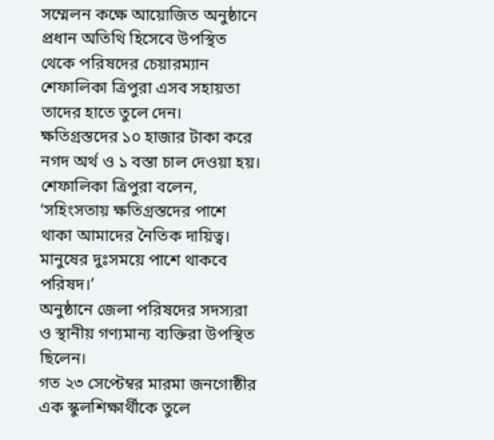সম্মেলন কক্ষে আয়োজিত অনুষ্ঠানে প্রধান অতিথি হিসেবে উপস্থিত থেকে পরিষদের চেয়ারম্যান শেফালিকা ত্রিপুরা এসব সহায়তা তাদের হাতে তুলে দেন।
ক্ষতিগ্রস্তদের ১০ হাজার টাকা করে নগদ অর্থ ও ১ বস্তা চাল দেওয়া হয়। শেফালিকা ত্রিপুরা বলেন, ‘সহিংসতায় ক্ষতিগ্রস্তদের পাশে থাকা আমাদের নৈতিক দায়িত্ব। মানুষের দুঃসময়ে পাশে থাকবে পরিষদ।’
অনুষ্ঠানে জেলা পরিষদের সদস্যরা ও স্থানীয় গণ্যমান্য ব্যক্তিরা উপস্থিত ছিলেন।
গত ২৩ সেপ্টেম্বর মারমা জনগোষ্ঠীর এক স্কুলশিক্ষার্থীকে তুলে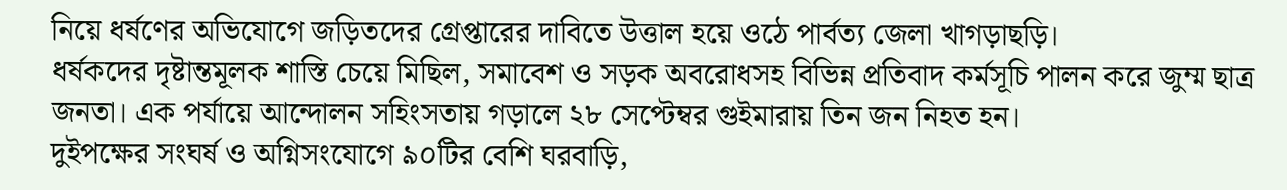নিয়ে ধর্ষণের অভিযোগে জড়িতদের গ্রেপ্তারের দাবিতে উত্তাল হয়ে ওঠে পার্বত্য জেলা খাগড়াছড়ি।
ধর্ষকদের দৃষ্টান্তমূলক শাস্তি চেয়ে মিছিল, সমাবেশ ও সড়ক অবরোধসহ বিভিন্ন প্রতিবাদ কর্মসূচি পালন করে জুম্ম ছাত্র জনতা। এক পর্যায়ে আন্দোলন সহিংসতায় গড়ালে ২৮ সেপ্টেম্বর গুইমারায় তিন জন নিহত হন।
দুইপক্ষের সংঘর্ষ ও অগ্নিসংযোগে ৯০টির বেশি ঘরবাড়ি,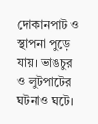দোকানপাট ও স্থাপনা পুড়ে যায়। ভাঙচুর ও লুটপাটের ঘটনাও ঘটে।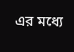এর মধ্যে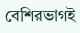বেশিরভাগই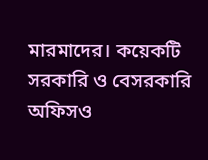মারমাদের। কয়েকটি সরকারি ও বেসরকারি অফিসও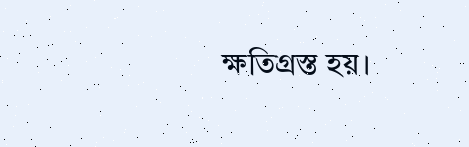ক্ষতিগ্রস্ত হয়।